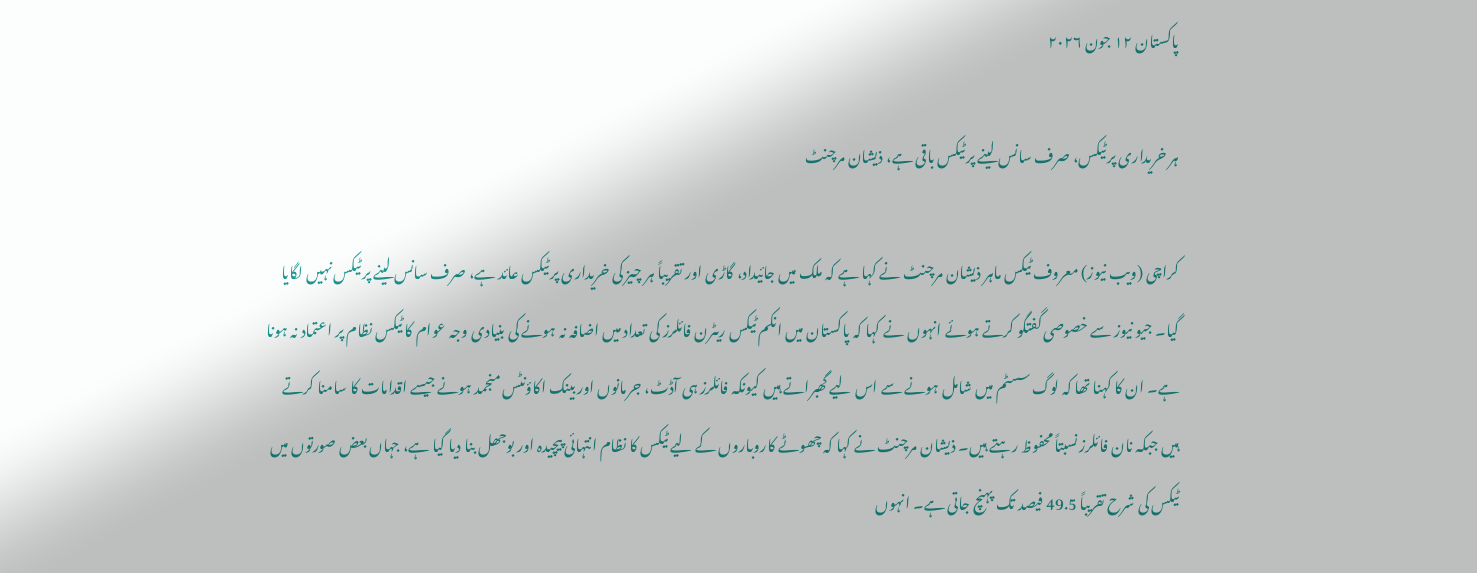پاکستان ۱۲ جون ۲۰۲۶

ہر خریداری پر ٹیکس، صرف سانس لینے پر ٹیکس باقی ہے، ذیشان مرچنٹ

کراچی (ویب نیوز) معروف ٹیکس ماہر ذیشان مرچنٹ نے کہا ہے کہ ملک میں جائیداد، گاڑی اور تقریباً ہر چیز کی خریداری پر ٹیکس عائد ہے، صرف سانس لینے پر ٹیکس نہیں لگایا گیا۔ جیو نیوز سے خصوصی گفتگو کرتے ہوئے انہوں نے کہا کہ پاکستان میں انکم ٹیکس ریٹرن فائلرز کی تعداد میں اضافہ نہ ہونے کی بنیادی وجہ عوام کا ٹیکس نظام پر اعتماد نہ ہونا ہے۔ ان کا کہنا تھا کہ لوگ سسٹم میں شامل ہونے سے اس لیے گھبراتے ہیں کیونکہ فائلرز ہی آڈٹ، جرمانوں اور بینک اکاؤنٹس منجمد ہونے جیسے اقدامات کا سامنا کرتے ہیں جبکہ نان فائلرز نسبتاً محفوظ رہتے ہیں۔ ذیشان مرچنٹ نے کہا کہ چھوٹے کاروباروں کے لیے ٹیکس کا نظام انتہائی پیچیدہ اور بوجھل بنا دیا گیا ہے، جہاں بعض صورتوں میں ٹیکس کی شرح تقریباً 49.5 فیصد تک پہنچ جاتی ہے۔ انہوں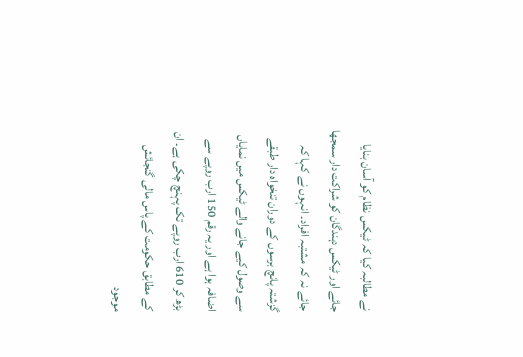نے مطالبہ کیا کہ ٹیکس نظام کو آسان بنایا جائے اور ٹیکس دہندگان کو شراکت دار سمجھا جائے نہ کہ مشتبہ افراد۔ انہوں نے کہا کہ گزشتہ پانچ برسوں کے دوران تنخواہ دار طبقے سے وصول کیے جانے والے ٹیکس میں نمایاں اضافہ ہوا ہے اور یہ رقم 150 ارب روپے سے بڑھ کر 610 ارب روپے تک پہنچ چکی ہے۔ ان کے مطابق حکومت کے پاس مالی گنجائش موجود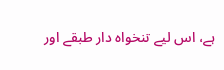ہے، اس لیے تنخواہ دار طبقے اور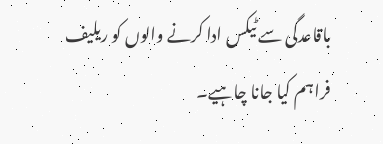باقاعدگی سے ٹیکس ادا کرنے والوں کو ریلیف فراہم کیا جانا چاہیے۔